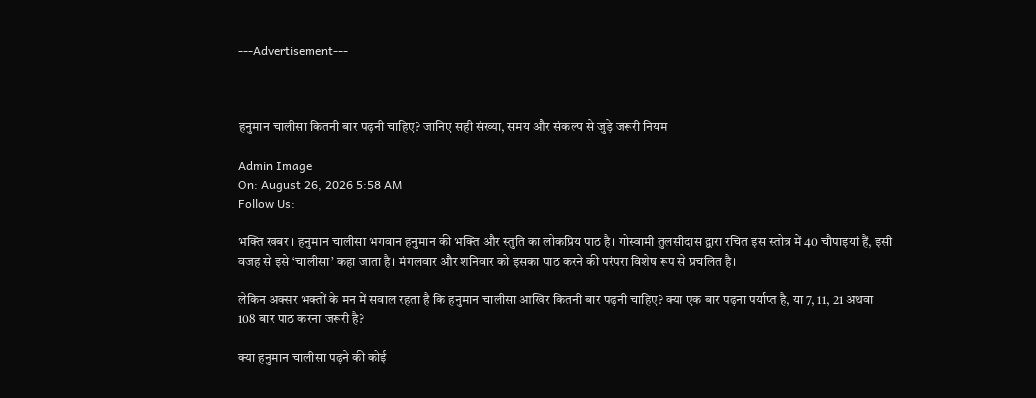---Advertisement---



हनुमान चालीसा कितनी बार पढ़नी चाहिए? जानिए सही संख्या, समय और संकल्प से जुड़े जरूरी नियम

Admin Image
On: August 26, 2026 5:58 AM
Follow Us:

भक्ति खबर । हनुमान चालीसा भगवान हनुमान की भक्ति और स्तुति का लोकप्रिय पाठ है। गोस्वामी तुलसीदास द्वारा रचित इस स्तोत्र में 40 चौपाइयां हैं, इसी वजह से इसे ‘चालीसा’ कहा जाता है। मंगलवार और शनिवार को इसका पाठ करने की परंपरा विशेष रूप से प्रचलित है।

लेकिन अक्सर भक्तों के मन में सवाल रहता है कि हनुमान चालीसा आखिर कितनी बार पढ़नी चाहिए? क्या एक बार पढ़ना पर्याप्त है, या 7, 11, 21 अथवा 108 बार पाठ करना जरूरी है?

क्या हनुमान चालीसा पढ़ने की कोई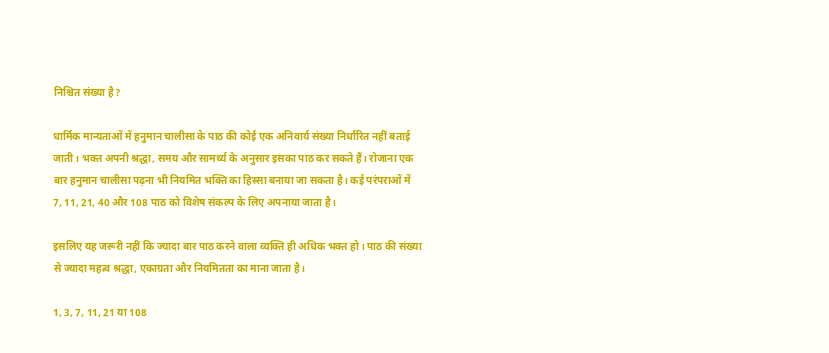निश्चित संख्या है?

धार्मिक मान्यताओं में हनुमान चालीसा के पाठ की कोई एक अनिवार्य संख्या निर्धारित नहीं बताई जाती। भक्त अपनी श्रद्धा, समय और सामर्थ्य के अनुसार इसका पाठ कर सकते हैं। रोजाना एक बार हनुमान चालीसा पढ़ना भी नियमित भक्ति का हिस्सा बनाया जा सकता है। कई परंपराओं में 7, 11, 21, 40 और 108 पाठ को विशेष संकल्प के लिए अपनाया जाता है।

इसलिए यह जरूरी नहीं कि ज्यादा बार पाठ करने वाला व्यक्ति ही अधिक भक्त हो। पाठ की संख्या से ज्यादा महत्व श्रद्धा, एकाग्रता और नियमितता का माना जाता है।

1, 3, 7, 11, 21 या 108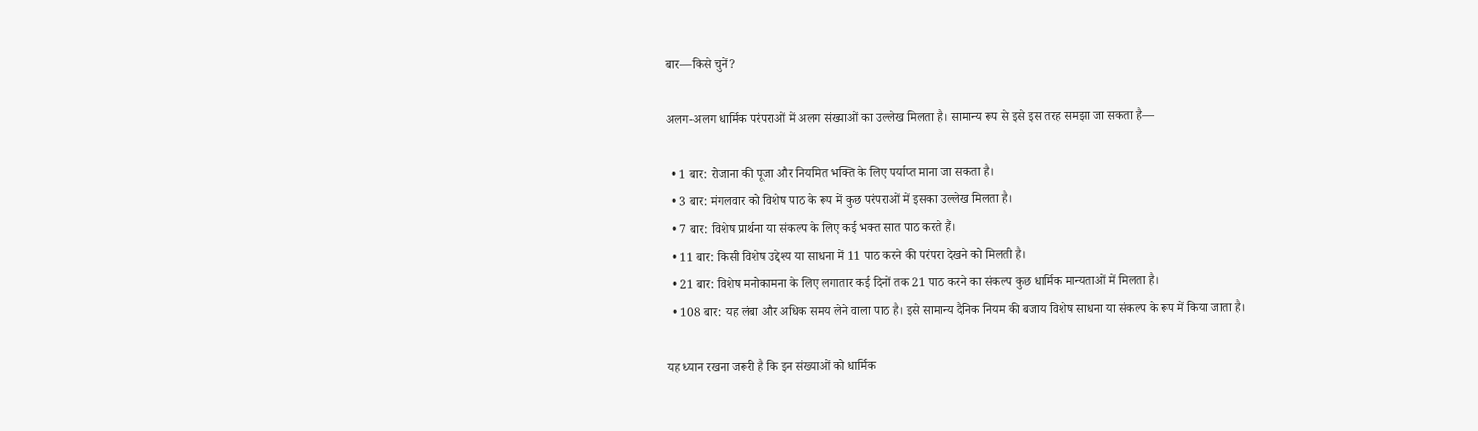बार—किसे चुनें?

अलग-अलग धार्मिक परंपराओं में अलग संख्याओं का उल्लेख मिलता है। सामान्य रूप से इसे इस तरह समझा जा सकता है—

  • 1 बार: रोजाना की पूजा और नियमित भक्ति के लिए पर्याप्त माना जा सकता है।
  • 3 बार: मंगलवार को विशेष पाठ के रूप में कुछ परंपराओं में इसका उल्लेख मिलता है।
  • 7 बार: विशेष प्रार्थना या संकल्प के लिए कई भक्त सात पाठ करते हैं।
  • 11 बार: किसी विशेष उद्देश्य या साधना में 11 पाठ करने की परंपरा देखने को मिलती है।
  • 21 बार: विशेष मनोकामना के लिए लगातार कई दिनों तक 21 पाठ करने का संकल्प कुछ धार्मिक मान्यताओं में मिलता है।
  • 108 बार: यह लंबा और अधिक समय लेने वाला पाठ है। इसे सामान्य दैनिक नियम की बजाय विशेष साधना या संकल्प के रूप में किया जाता है।

यह ध्यान रखना जरूरी है कि इन संख्याओं को धार्मिक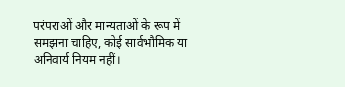परंपराओं और मान्यताओं के रूप में समझना चाहिए, कोई सार्वभौमिक या अनिवार्य नियम नहीं।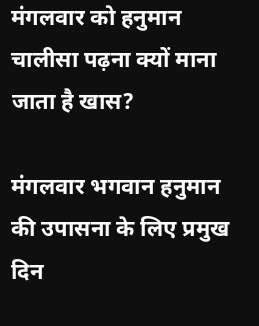मंगलवार को हनुमान चालीसा पढ़ना क्यों माना जाता है खास?

मंगलवार भगवान हनुमान की उपासना के लिए प्रमुख दिन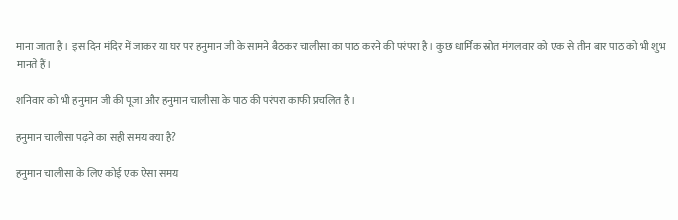माना जाता है। इस दिन मंदिर में जाकर या घर पर हनुमान जी के सामने बैठकर चालीसा का पाठ करने की परंपरा है। कुछ धार्मिक स्रोत मंगलवार को एक से तीन बार पाठ को भी शुभ मानते हैं।

शनिवार को भी हनुमान जी की पूजा और हनुमान चालीसा के पाठ की परंपरा काफी प्रचलित है।

हनुमान चालीसा पढ़ने का सही समय क्या है?

हनुमान चालीसा के लिए कोई एक ऐसा समय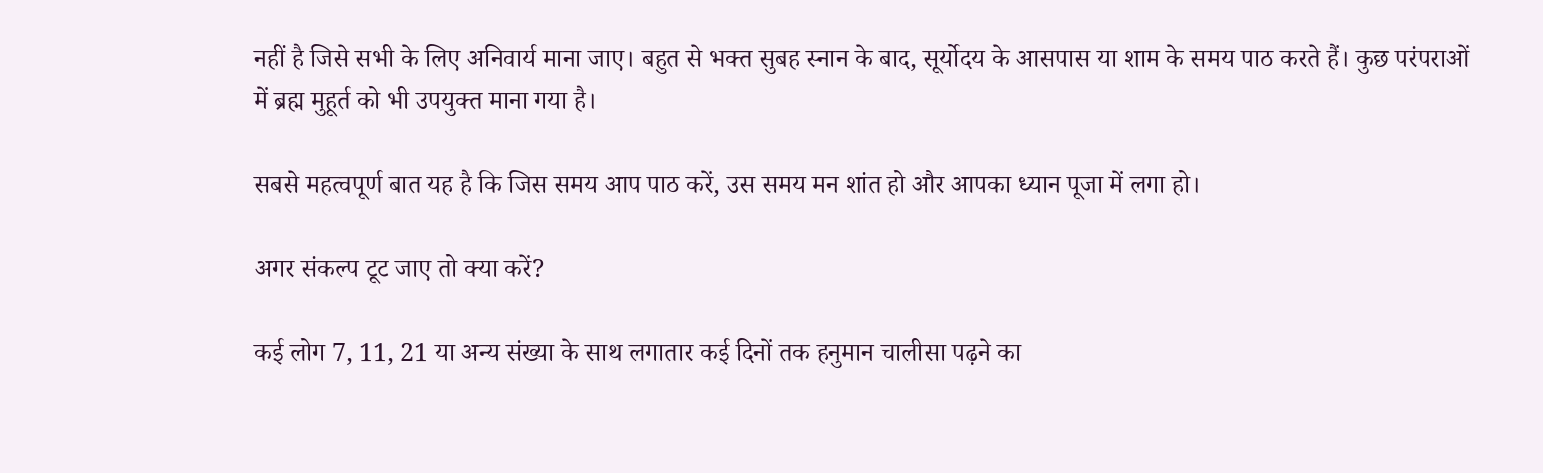नहीं है जिसे सभी के लिए अनिवार्य माना जाए। बहुत से भक्त सुबह स्नान के बाद, सूर्योदय के आसपास या शाम के समय पाठ करते हैं। कुछ परंपराओं में ब्रह्म मुहूर्त को भी उपयुक्त माना गया है।

सबसे महत्वपूर्ण बात यह है कि जिस समय आप पाठ करें, उस समय मन शांत हो और आपका ध्यान पूजा में लगा हो।

अगर संकल्प टूट जाए तो क्या करें?

कई लोग 7, 11, 21 या अन्य संख्या के साथ लगातार कई दिनों तक हनुमान चालीसा पढ़ने का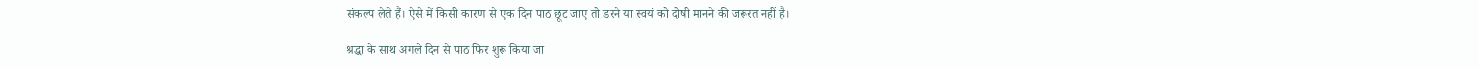संकल्प लेते हैं। ऐसे में किसी कारण से एक दिन पाठ छूट जाए तो डरने या स्वयं को दोषी मानने की जरूरत नहीं है।

श्रद्धा के साथ अगले दिन से पाठ फिर शुरू किया जा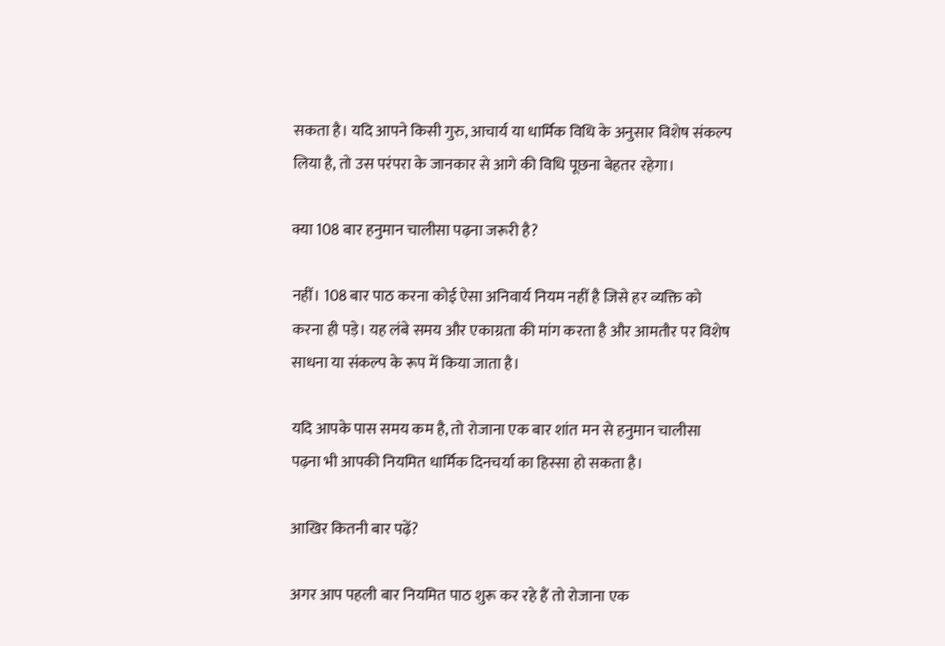सकता है। यदि आपने किसी गुरु, आचार्य या धार्मिक विधि के अनुसार विशेष संकल्प लिया है, तो उस परंपरा के जानकार से आगे की विधि पूछना बेहतर रहेगा।

क्या 108 बार हनुमान चालीसा पढ़ना जरूरी है?

नहीं। 108 बार पाठ करना कोई ऐसा अनिवार्य नियम नहीं है जिसे हर व्यक्ति को करना ही पड़े। यह लंबे समय और एकाग्रता की मांग करता है और आमतौर पर विशेष साधना या संकल्प के रूप में किया जाता है।

यदि आपके पास समय कम है, तो रोजाना एक बार शांत मन से हनुमान चालीसा पढ़ना भी आपकी नियमित धार्मिक दिनचर्या का हिस्सा हो सकता है।

आखिर कितनी बार पढ़ें?

अगर आप पहली बार नियमित पाठ शुरू कर रहे हैं तो रोजाना एक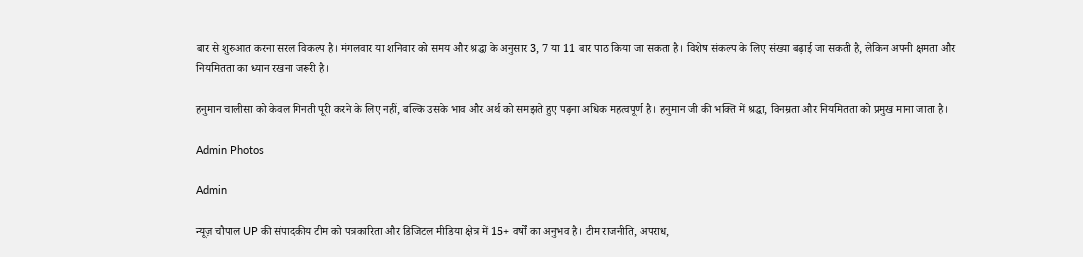बार से शुरुआत करना सरल विकल्प है। मंगलवार या शनिवार को समय और श्रद्धा के अनुसार 3, 7 या 11 बार पाठ किया जा सकता है। विशेष संकल्प के लिए संख्या बढ़ाई जा सकती है, लेकिन अपनी क्षमता और नियमितता का ध्यान रखना जरूरी है।

हनुमान चालीसा को केवल गिनती पूरी करने के लिए नहीं, बल्कि उसके भाव और अर्थ को समझते हुए पढ़ना अधिक महत्वपूर्ण है। हनुमान जी की भक्ति में श्रद्धा, विनम्रता और नियमितता को प्रमुख माना जाता है।

Admin Photos

Admin

न्यूज़ चौपाल UP की संपादकीय टीम को पत्रकारिता और डिजिटल मीडिया क्षेत्र में 15+ वर्षों का अनुभव है। टीम राजनीति, अपराध,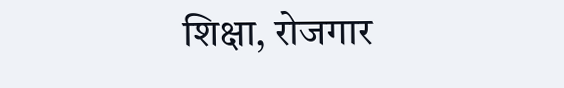शिक्षा, रोजगार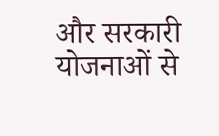और सरकारी योजनाओं से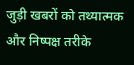जुड़ी खबरों को तथ्यात्मक और निष्पक्ष तरीके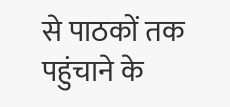से पाठकों तक पहुंचाने के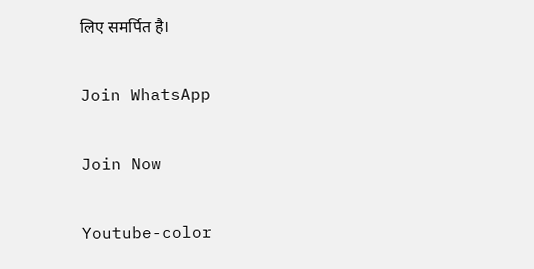लिए समर्पित है।

Join WhatsApp

Join Now

Youtube-color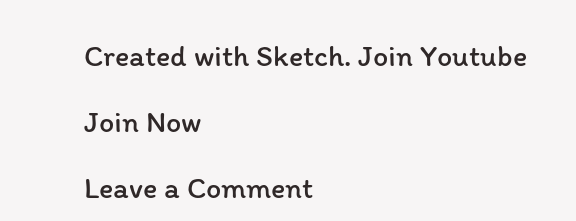Created with Sketch. Join Youtube

Join Now

Leave a Comment